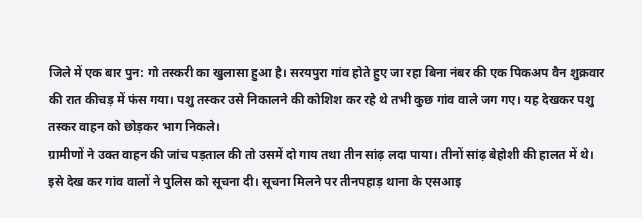जिले में एक बार पुन: गो तस्करी का खुलासा हुआ है। सरयपुरा गांव होते हुए जा रहा बिना नंबर की एक पिकअप वैन शुक्रवार की रात कीचड़ में फंस गया। पशु तस्कर उसे निकालने की कोशिश कर रहे थे तभी कुछ गांव वाले जग गए। यह देखकर पशु तस्कर वाहन को छोड़कर भाग निकले।
ग्रामीणों ने उक्त वाहन की जांच पड़ताल की तो उसमें दो गाय तथा तीन सांढ़ लदा पाया। तीनों सांढ़ बेहोशी की हालत में थे। इसे देख कर गांव वालों ने पुलिस को सूचना दी। सूचना मिलने पर तीनपहाड़ थाना के एसआइ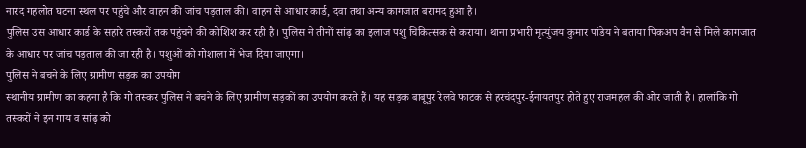नारद गहलोत घटना स्थल पर पहुंचे और वाहन की जांच पड़ताल की। वाहन से आधार कार्ड, दवा तथा अन्य कागजात बरामद हुआ है।
पुलिस उस आधार कार्ड के सहारे तस्करों तक पहुंचने की कोशिश कर रही है। पुलिस ने तीनों सांढ़ का इलाज पशु चिकित्सक से कराया। थाना प्रभारी मृत्युंजय कुमार पांडेय ने बताया पिकअप वैन से मिले कागजात के आधार पर जांच पड़ताल की जा रही है। पशुओं को गोशाला में भेज दिया जाएगा।
पुलिस ने बचने के लिए ग्रामीण सड़क का उपयोग
स्थानीय ग्रामीण का कहना है कि गो तस्कर पुलिस ने बचने के लिए ग्रामीण सड़कों का उपयोग करते हैं। यह सड़क बाबूपुर रेलवे फाटक से हरचंदपुर-ईनायतपुर होते हुए राजमहल की ओर जाती है। हालांकि गो तस्करों ने इन गाय व सांढ़ को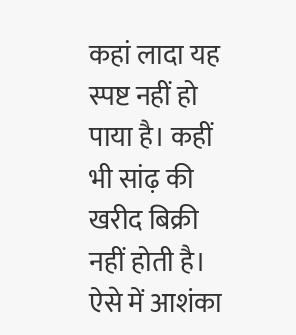कहां लादा यह स्पष्ट नहीं हो पाया है। कहीं भी सांढ़ की खरीद बिक्री नहीं होती है।
ऐसे में आशंका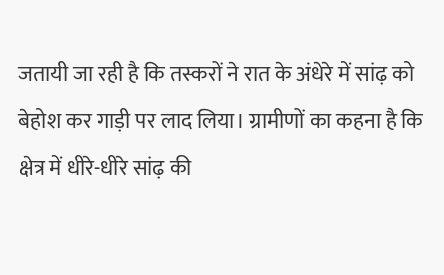जतायी जा रही है कि तस्करों ने रात के अंधेरे में सांढ़ को बेहोश कर गाड़ी पर लाद लिया। ग्रामीणों का कहना है कि क्षेत्र में धीरे-धीरे सांढ़ की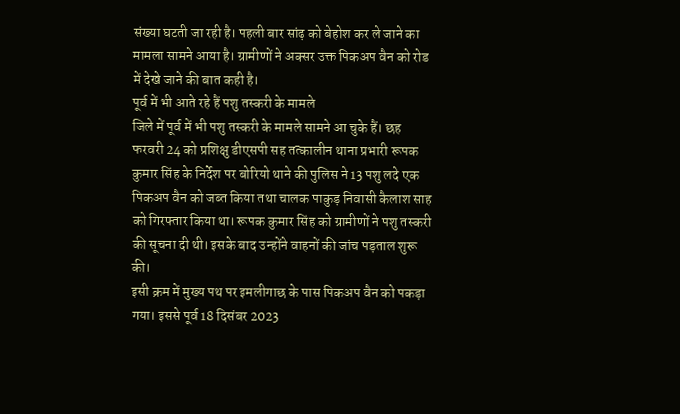संख्या घटती जा रही है। पहली बार सांढ़ को बेहोश कर ले जाने का मामला सामने आया है। ग्रामीणों ने अक्सर उक्त पिकअप वैन को रोड में देखे जाने की बात कही है।
पूर्व में भी आते रहे हैं पशु तस्करी के मामले
जिले में पूर्व में भी पशु तस्करी के मामले सामने आ चुके हैं। छह फरवरी 24 को प्रशिक्षु डीएसपी सह तत्कालीन थाना प्रभारी रूपक कुमार सिंह के निर्देश पर बोरियो थाने की पुलिस ने 13 पशु लदे एक पिकअप वैन को जब्त किया तथा चालक पाकुड़ निवासी कैलाश साह को गिरफ्तार किया था। रूपक कुमार सिंह को ग्रामीणों ने पशु तस्करी की सूचना दी थी। इसके बाद उन्होंने वाहनों की जांच पड़ताल शुरू की।
इसी क्रम में मुख्य पथ पर इमलीगाछ के पास पिकअप वैन को पकड़ा गया। इससे पूर्व 18 दिसंबर 2023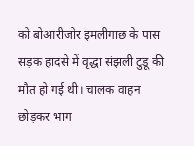को बोआरीजोर इमलीगाछ के पास सड़क हादसे में वृद्धा संझली टुडू की मौत हो गई थी। चालक वाहन छोड़कर भाग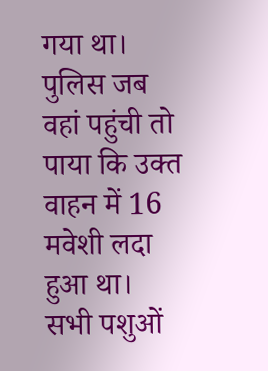गया था। पुलिस जब वहां पहुंची तो पाया कि उक्त वाहन में 16 मवेशी लदा हुआ था।
सभी पशुओं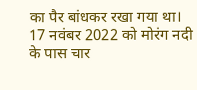का पैर बांधकर रखा गया था। 17 नवंबर 2022 को मोरंग नदी के पास चार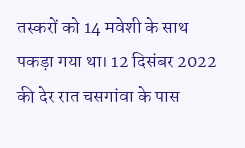तस्करों को 14 मवेशी के साथ पकड़ा गया था। 12 दिसंबर 2022 की देर रात चसगांवा के पास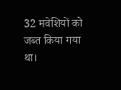32 मवेशियों को जब्त किया गया था।